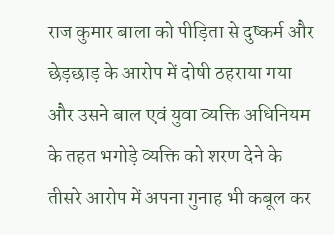राज कुमार बाला को पीड़िता से दुष्कर्म और छेड़छाड़ के आरोप में दोषी ठहराया गया और उसने बाल एवं युवा व्यक्ति अधिनियम के तहत भगोड़े व्यक्ति को शरण देने के तीसरे आरोप में अपना गुनाह भी कबूल कर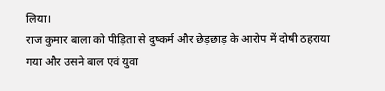लिया।
राज कुमार बाला को पीड़िता से दुष्कर्म और छेड़छाड़ के आरोप में दोषी ठहराया गया और उसने बाल एवं युवा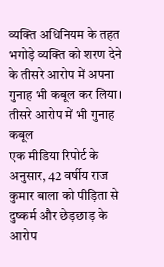व्यक्ति अधिनियम के तहत भगोड़े व्यक्ति को शरण देने के तीसरे आरोप में अपना गुनाह भी कबूल कर लिया।
तीसरे आरोप में भी गुनाह कबूल
एक मीडिया रिपोर्ट के अनुसार, 42 वर्षीय राज कुमार बाला को पीड़िता से दुष्कर्म और छेड़छाड़ के आरोप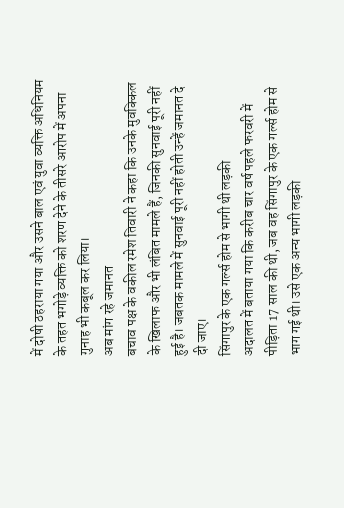में दोषी ठहराया गया और उसने बाल एवं युवा व्यक्ति अधिनियम के तहत भगोड़े व्यक्ति को शरण देने के तीसरे आरोप में अपना गुनाह भी कबूल कर लिया।
अब मांग रहे जमानत
बचाव पक्ष के वकील रमेश तिवारी ने कहा कि उनके मुवक्किल के खिलाफ और भी लंबित मामले हैं, जिनकी सुनवाई पूरी नहीं हुई है। जबतक मामले में सुनवाई पूरी नहीं होती उन्हें जमानत दे दी जाए।
सिंगापुर के एक गर्ल्स होम से भागी थी लड़की
अदालत में बताया गया कि करीब चार वर्ष पहले फरवरी में पीड़िता 17 साल की थी, जब वह सिंगापुर के एक गर्ल्स होम से भाग गई थी। उसे एक अन्य भागी लड़की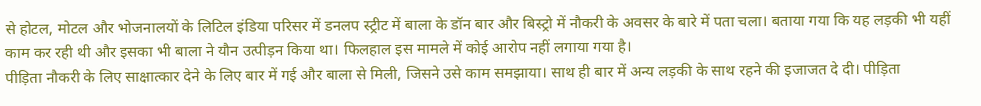से होटल, मोटल और भोजनालयों के लिटिल इंडिया परिसर में डनलप स्ट्रीट में बाला के डॉन बार और बिस्ट्रो में नौकरी के अवसर के बारे में पता चला। बताया गया कि यह लड़की भी यहीं काम कर रही थी और इसका भी बाला ने यौन उत्पीड़न किया था। फिलहाल इस मामले में कोई आरोप नहीं लगाया गया है।
पीड़िता नौकरी के लिए साक्षात्कार देने के लिए बार में गई और बाला से मिली, जिसने उसे काम समझाया। साथ ही बार में अन्य लड़की के साथ रहने की इजाजत दे दी। पीड़िता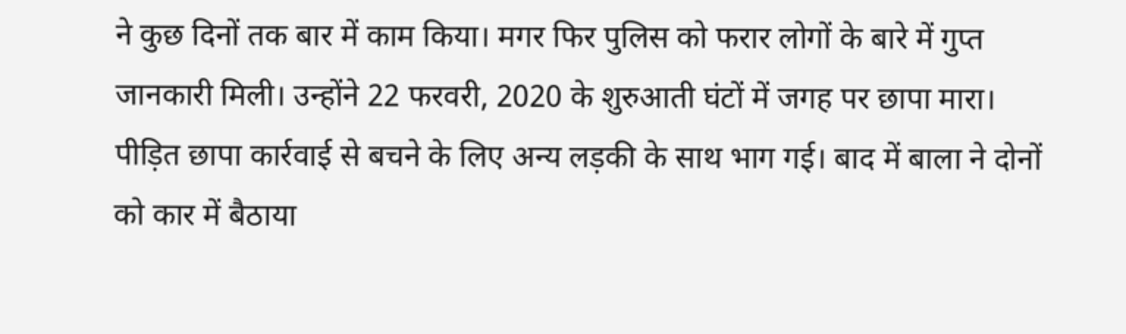ने कुछ दिनों तक बार में काम किया। मगर फिर पुलिस को फरार लोगों के बारे में गुप्त जानकारी मिली। उन्होंने 22 फरवरी, 2020 के शुरुआती घंटों में जगह पर छापा मारा।
पीड़ित छापा कार्रवाई से बचने के लिए अन्य लड़की के साथ भाग गई। बाद में बाला ने दोनों को कार में बैठाया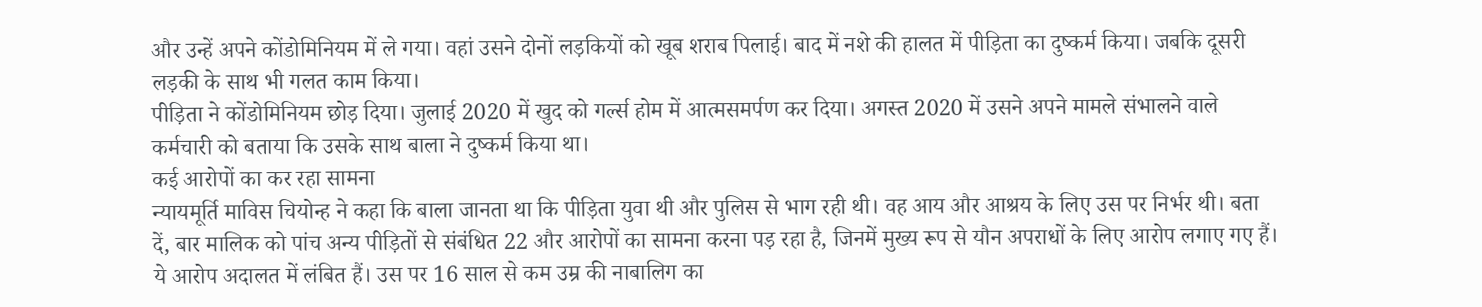और उन्हें अपने कोंडोमिनियम में ले गया। वहां उसने दोनों लड़कियों को खूब शराब पिलाई। बाद में नशे की हालत में पीड़िता का दुष्कर्म किया। जबकि दूसरी लड़की के साथ भी गलत काम किया।
पीड़िता ने कोंडोमिनियम छोड़ दिया। जुलाई 2020 में खुद को गर्ल्स होम में आत्मसमर्पण कर दिया। अगस्त 2020 में उसने अपने मामले संभालने वाले कर्मचारी को बताया कि उसके साथ बाला ने दुष्कर्म किया था।
कई आरोपों का कर रहा सामना
न्यायमूर्ति माविस चियोन्ह ने कहा कि बाला जानता था कि पीड़िता युवा थी और पुलिस से भाग रही थी। वह आय और आश्रय के लिए उस पर निर्भर थी। बता दें, बार मालिक को पांच अन्य पीड़ितों से संबंधित 22 और आरोपों का सामना करना पड़ रहा है, जिनमें मुख्य रूप से यौन अपराधों के लिए आरोप लगाए गए हैं। ये आरोप अदालत में लंबित हैं। उस पर 16 साल से कम उम्र की नाबालिग का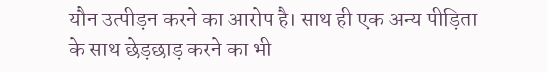यौन उत्पीड़न करने का आरोप है। साथ ही एक अन्य पीड़िता के साथ छेड़छाड़ करने का भी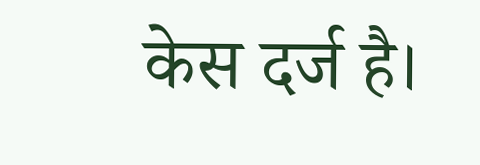केस दर्ज है।